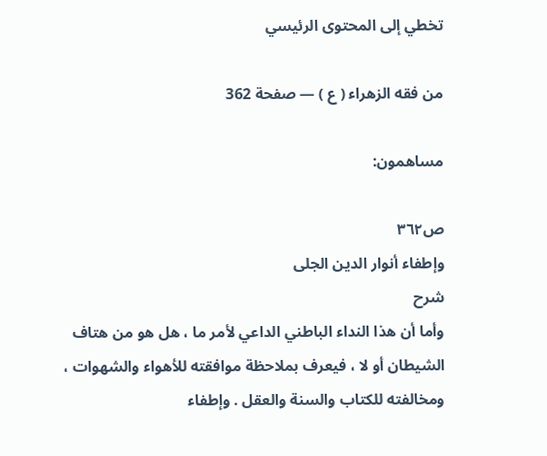تخطي إلى المحتوى الرئيسي

من فقه الزهراء ( ع ) — صفحة 362

مساهمون:

ص٣٦٢
وإطفاء أنوار الدين الجلى
شرح
وأما أن هذا النداء الباطني الداعي لأمر ما ، هل هو من هتاف الشيطان أو لا ، فيعرف بملاحظة موافقته للأهواء والشهوات ، ومخالفته للكتاب والسنة والعقل . وإطفاء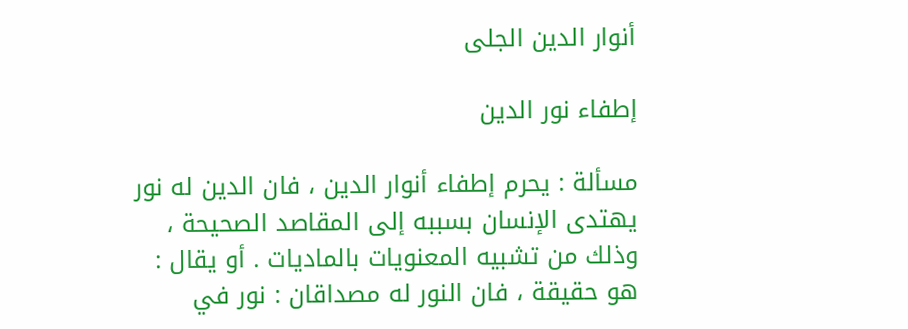أنوار الدين الجلى

إطفاء نور الدين

مسألة : يحرم إطفاء أنوار الدين ، فان الدين له نور يهتدى الإنسان بسببه إلى المقاصد الصحيحة ، وذلك من تشبيه المعنويات بالماديات . أو يقال : هو حقيقة ، فان النور له مصداقان : نور في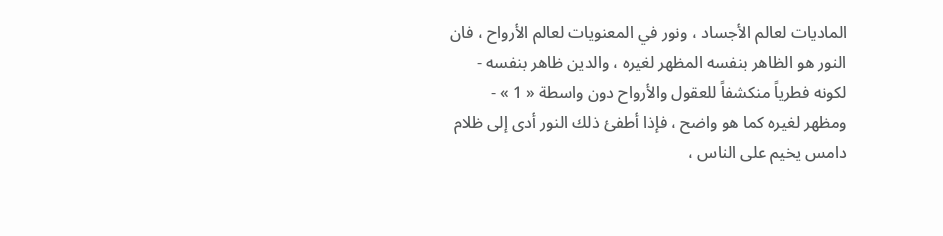الماديات لعالم الأجساد ، ونور في المعنويات لعالم الأرواح ، فان النور هو الظاهر بنفسه المظهر لغيره ، والدين ظاهر بنفسه - لكونه فطرياً منكشفاً للعقول والأرواح دون واسطة « 1 » - ومظهر لغيره كما هو واضح ، فإذا أطفئ ذلك النور أدى إلى ظلام دامس يخيم على الناس ،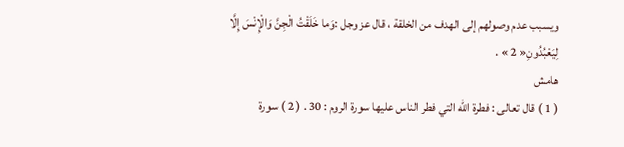ويسبب عدم وصولهم إلى الهدف من الخلقة ، قال عز وجل :وَما خَلَقْتُ الْجِنَّ وَالْإِنْسَ إِلَّا لِيَعْبُدُونِ« 2 » .
هامش
( 1 ) قال تعالى : فطرة الله التي فطر الناس عليها سورة الروم : 30 . ( 2 ) سورة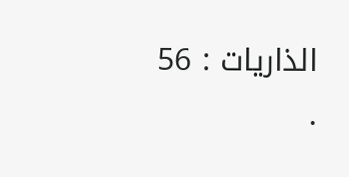الذاريات : 56 .